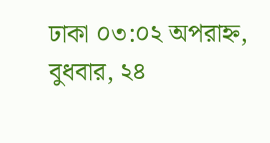ঢাকা ০৩:০২ অপরাহ্ন, বুধবার, ২৪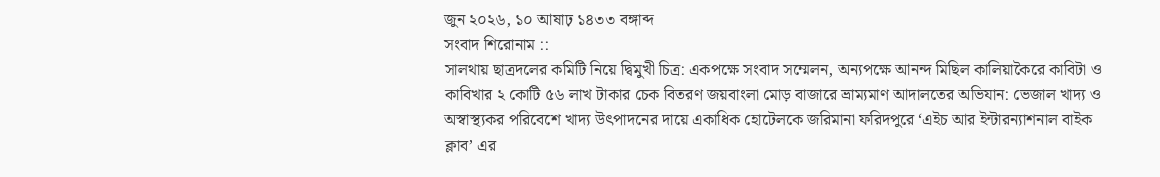জুন ২০২৬, ১০ আষাঢ় ১৪৩৩ বঙ্গাব্দ
সংবাদ শিরোনাম ::
সালথায় ছাত্রদলের কমিটি নিয়ে দ্বিমুখী চিত্র: একপক্ষে সংবাদ সম্মেলন, অন্যপক্ষে আনন্দ মিছিল কালিয়াকৈরে কাবিটা ও কাবিখার ২ কোটি ৫৬ লাখ টাকার চেক বিতরণ জয়বাংলা মোড় বাজারে ভ্রাম্যমাণ আদালতের অভিযান: ভেজাল খাদ্য ও অস্বাস্থ্যকর পরিবেশে খাদ্য উৎপাদনের দায়ে একাধিক হোটেলকে জরিমানা ফরিদপুরে ‘এইচ আর ইন্টারন্যাশনাল বাইক ক্লাব’ এর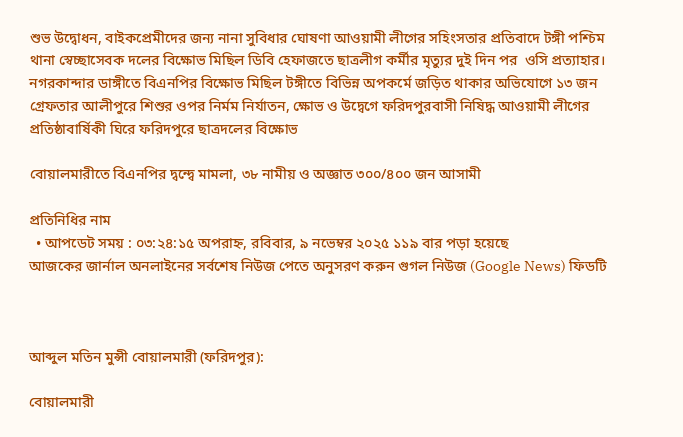শুভ উদ্বোধন, বাইকপ্রেমীদের জন্য নানা সুবিধার ঘোষণা আওয়ামী লীগের সহিংসতার প্রতিবাদে টঙ্গী পশ্চিম থানা স্বেচ্ছাসেবক দলের বিক্ষোভ মিছিল ডিবি হেফাজতে ছাত্রলীগ কর্মীর মৃত্যুর দুই দিন পর  ওসি প্রত্যাহার। নগরকান্দার ডাঙ্গীতে বিএনপির বিক্ষোভ মিছিল টঙ্গীতে বিভিন্ন অপকর্মে জড়িত থাকার অভিযোগে ১৩ জন গ্রেফতার আলীপুরে শিশুর ওপর নির্মম নির্যাতন, ক্ষোভ ও উদ্বেগে ফরিদপুরবাসী নিষিদ্ধ আওয়ামী লীগের প্রতিষ্ঠাবার্ষিকী ঘিরে ফরিদপুরে ছাত্রদলের বিক্ষোভ

বোয়ালমারীতে বিএনপির দ্বন্দ্বে মামলা, ৩৮ নামীয় ও অজ্ঞাত ৩০০/৪০০ জন আসামী

প্রতিনিধির নাম
  • আপডেট সময় : ০৩:২৪:১৫ অপরাহ্ন, রবিবার, ৯ নভেম্বর ২০২৫ ১১৯ বার পড়া হয়েছে
আজকের জার্নাল অনলাইনের সর্বশেষ নিউজ পেতে অনুসরণ করুন গুগল নিউজ (Google News) ফিডটি



আব্দুল মতিন মুন্সী বোয়ালমারী (ফরিদপুর):

বোয়ালমারী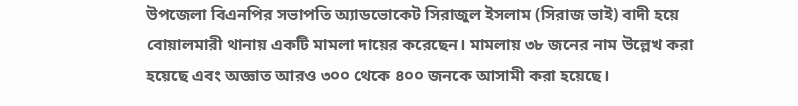উপজেলা বিএনপির সভাপতি অ্যাডভোকেট সিরাজুল ইসলাম (সিরাজ ভাই) বাদী হয়ে বোয়ালমারী থানায় একটি মামলা দায়ের করেছেন। মামলায় ৩৮ জনের নাম উল্লেখ করা হয়েছে এবং অজ্ঞাত আরও ৩০০ থেকে ৪০০ জনকে আসামী করা হয়েছে।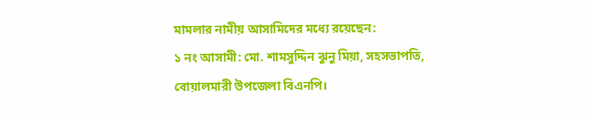মামলার নামীয় আসামিদের মধ্যে রয়েছেন:
১ নং আসামী: মো. শামসুদ্দিন ঝুনু মিয়া, সহসভাপতি, বোয়ালমারী উপজেলা বিএনপি।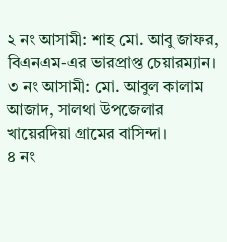২ নং আসামী: শাহ মো. আবু জাফর, বিএনএম-এর ভারপ্রাপ্ত চেয়ারম্যান।
৩ নং আসামী: মো. আবুল কালাম আজাদ, সালথা উপজেলার খায়েরদিয়া গ্রামের বাসিন্দা।
৪ নং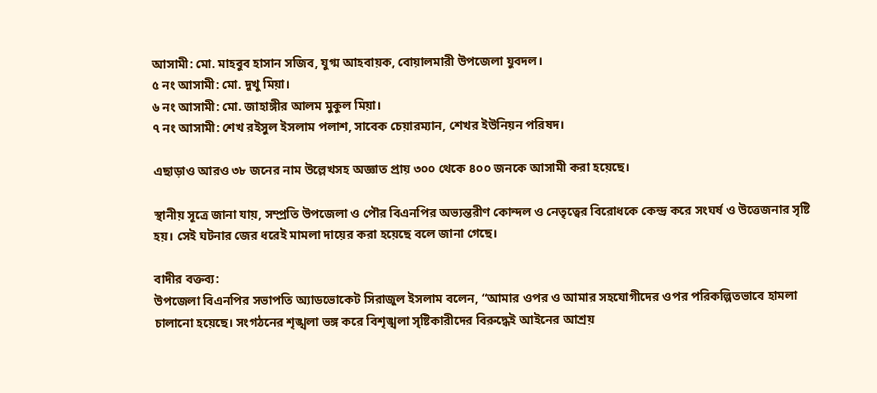আসামী: মো. মাহবুব হাসান সজিব, যুগ্ম আহবায়ক, বোয়ালমারী উপজেলা যুবদল।
৫ নং আসামী: মো. দুখু মিয়া।
৬ নং আসামী: মো. জাহাঙ্গীর আলম মুকুল মিয়া।
৭ নং আসামী: শেখ রইসুল ইসলাম পলাশ, সাবেক চেয়ারম্যান, শেখর ইউনিয়ন পরিষদ।

এছাড়াও আরও ৩৮ জনের নাম উল্লেখসহ অজ্ঞাত প্রায় ৩০০ থেকে ৪০০ জনকে আসামী করা হয়েছে।

স্থানীয় সূত্রে জানা যায়, সম্প্রতি উপজেলা ও পৌর বিএনপির অভ্যন্তরীণ কোন্দল ও নেতৃত্বের বিরোধকে কেন্দ্র করে সংঘর্ষ ও উত্তেজনার সৃষ্টি হয়। সেই ঘটনার জের ধরেই মামলা দায়ের করা হয়েছে বলে জানা গেছে।

বাদীর বক্তব্য:
উপজেলা বিএনপির সভাপতি অ্যাডভোকেট সিরাজুল ইসলাম বলেন, “আমার ওপর ও আমার সহযোগীদের ওপর পরিকল্পিতভাবে হামলা চালানো হয়েছে। সংগঠনের শৃঙ্খলা ভঙ্গ করে বিশৃঙ্খলা সৃষ্টিকারীদের বিরুদ্ধেই আইনের আশ্রয়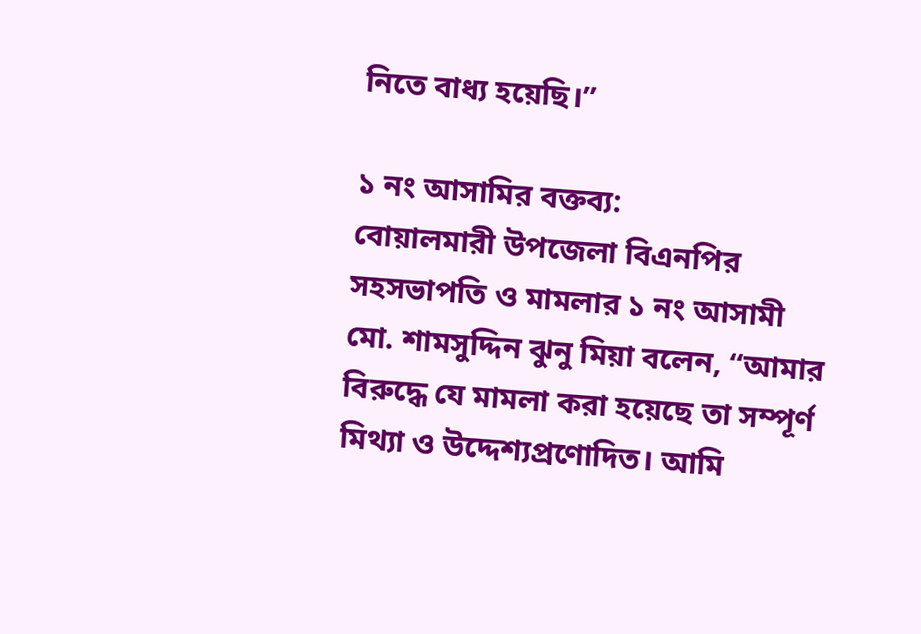নিতে বাধ্য হয়েছি।”

১ নং আসামির বক্তব্য:
বোয়ালমারী উপজেলা বিএনপির সহসভাপতি ও মামলার ১ নং আসামী মো. শামসুদ্দিন ঝুনু মিয়া বলেন, “আমার বিরুদ্ধে যে মামলা করা হয়েছে তা সম্পূর্ণ মিথ্যা ও উদ্দেশ্যপ্রণোদিত। আমি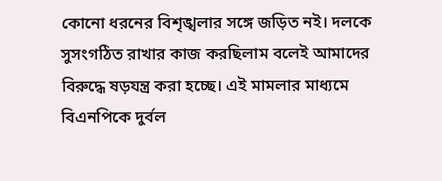কোনো ধরনের বিশৃঙ্খলার সঙ্গে জড়িত নই। দলকে সুসংগঠিত রাখার কাজ করছিলাম বলেই আমাদের বিরুদ্ধে ষড়যন্ত্র করা হচ্ছে। এই মামলার মাধ্যমে বিএনপিকে দুর্বল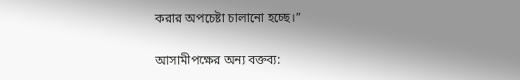করার অপচেষ্টা চালানো হচ্ছে।”

আসামীপক্ষের অন্য বক্তব্য: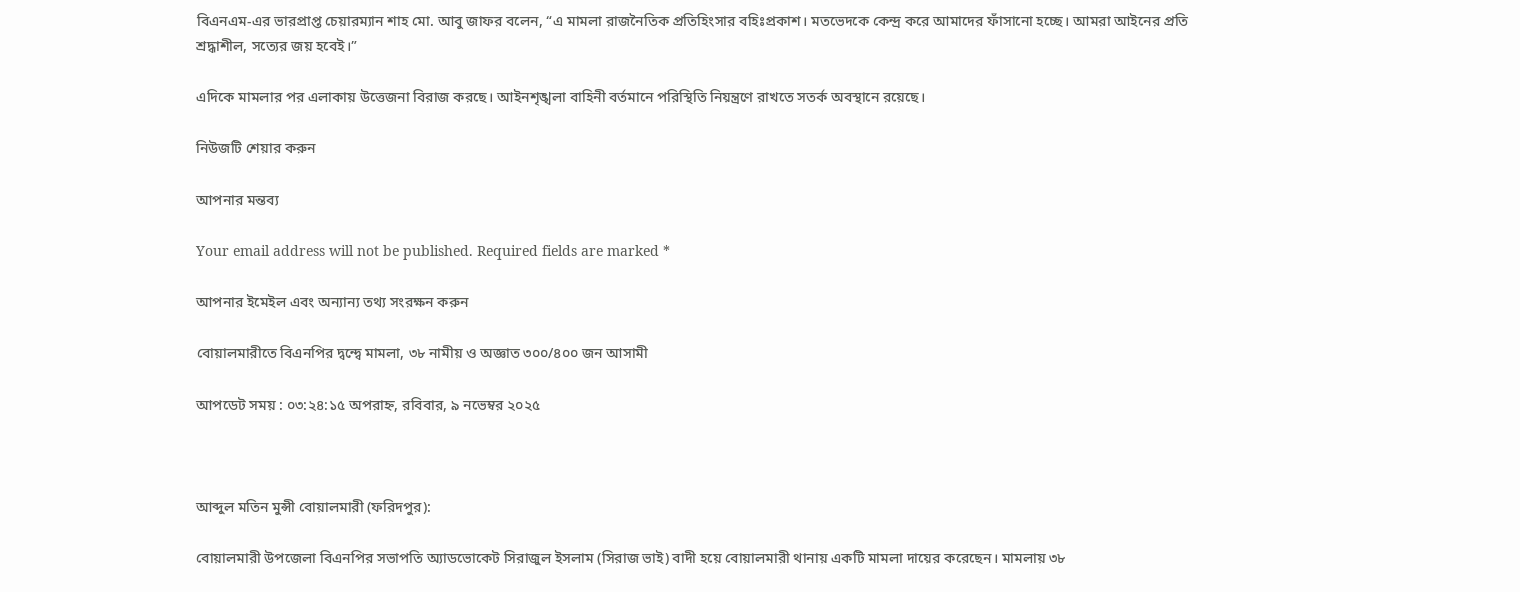বিএনএম-এর ভারপ্রাপ্ত চেয়ারম্যান শাহ মো. আবু জাফর বলেন, “এ মামলা রাজনৈতিক প্রতিহিংসার বহিঃপ্রকাশ। মতভেদকে কেন্দ্র করে আমাদের ফাঁসানো হচ্ছে। আমরা আইনের প্রতি শ্রদ্ধাশীল, সত্যের জয় হবেই।”

এদিকে মামলার পর এলাকায় উত্তেজনা বিরাজ করছে। আইনশৃঙ্খলা বাহিনী বর্তমানে পরিস্থিতি নিয়ন্ত্রণে রাখতে সতর্ক অবস্থানে রয়েছে।

নিউজটি শেয়ার করুন

আপনার মন্তব্য

Your email address will not be published. Required fields are marked *

আপনার ইমেইল এবং অন্যান্য তথ্য সংরক্ষন করুন

বোয়ালমারীতে বিএনপির দ্বন্দ্বে মামলা, ৩৮ নামীয় ও অজ্ঞাত ৩০০/৪০০ জন আসামী

আপডেট সময় : ০৩:২৪:১৫ অপরাহ্ন, রবিবার, ৯ নভেম্বর ২০২৫



আব্দুল মতিন মুন্সী বোয়ালমারী (ফরিদপুর):

বোয়ালমারী উপজেলা বিএনপির সভাপতি অ্যাডভোকেট সিরাজুল ইসলাম (সিরাজ ভাই) বাদী হয়ে বোয়ালমারী থানায় একটি মামলা দায়ের করেছেন। মামলায় ৩৮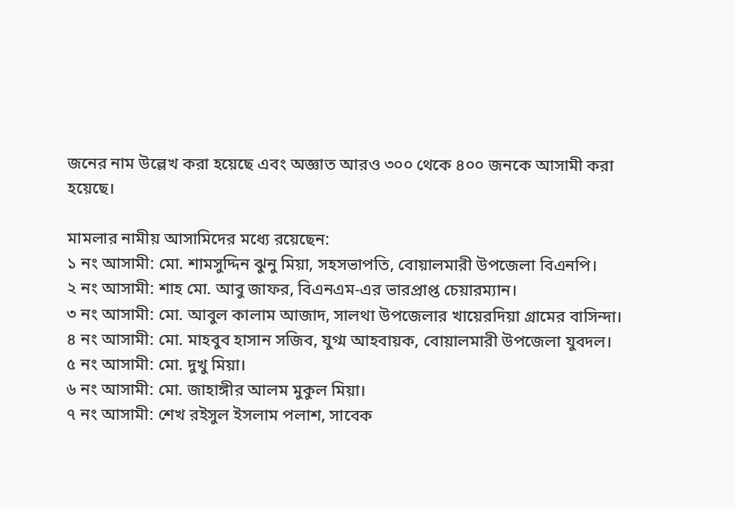জনের নাম উল্লেখ করা হয়েছে এবং অজ্ঞাত আরও ৩০০ থেকে ৪০০ জনকে আসামী করা হয়েছে।

মামলার নামীয় আসামিদের মধ্যে রয়েছেন:
১ নং আসামী: মো. শামসুদ্দিন ঝুনু মিয়া, সহসভাপতি, বোয়ালমারী উপজেলা বিএনপি।
২ নং আসামী: শাহ মো. আবু জাফর, বিএনএম-এর ভারপ্রাপ্ত চেয়ারম্যান।
৩ নং আসামী: মো. আবুল কালাম আজাদ, সালথা উপজেলার খায়েরদিয়া গ্রামের বাসিন্দা।
৪ নং আসামী: মো. মাহবুব হাসান সজিব, যুগ্ম আহবায়ক, বোয়ালমারী উপজেলা যুবদল।
৫ নং আসামী: মো. দুখু মিয়া।
৬ নং আসামী: মো. জাহাঙ্গীর আলম মুকুল মিয়া।
৭ নং আসামী: শেখ রইসুল ইসলাম পলাশ, সাবেক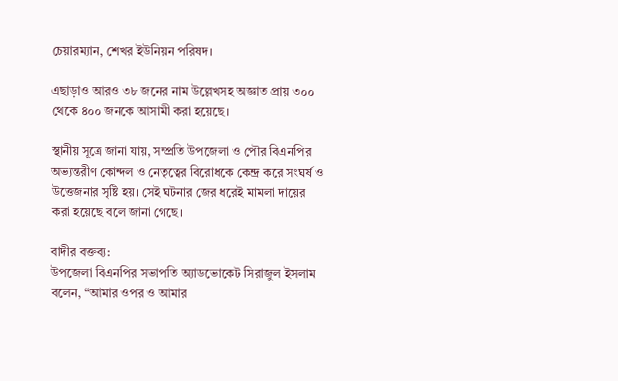চেয়ারম্যান, শেখর ইউনিয়ন পরিষদ।

এছাড়াও আরও ৩৮ জনের নাম উল্লেখসহ অজ্ঞাত প্রায় ৩০০ থেকে ৪০০ জনকে আসামী করা হয়েছে।

স্থানীয় সূত্রে জানা যায়, সম্প্রতি উপজেলা ও পৌর বিএনপির অভ্যন্তরীণ কোন্দল ও নেতৃত্বের বিরোধকে কেন্দ্র করে সংঘর্ষ ও উত্তেজনার সৃষ্টি হয়। সেই ঘটনার জের ধরেই মামলা দায়ের করা হয়েছে বলে জানা গেছে।

বাদীর বক্তব্য:
উপজেলা বিএনপির সভাপতি অ্যাডভোকেট সিরাজুল ইসলাম বলেন, “আমার ওপর ও আমার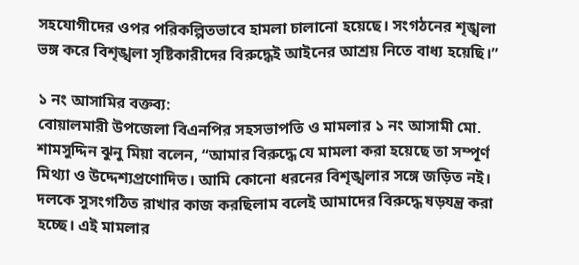সহযোগীদের ওপর পরিকল্পিতভাবে হামলা চালানো হয়েছে। সংগঠনের শৃঙ্খলা ভঙ্গ করে বিশৃঙ্খলা সৃষ্টিকারীদের বিরুদ্ধেই আইনের আশ্রয় নিতে বাধ্য হয়েছি।”

১ নং আসামির বক্তব্য:
বোয়ালমারী উপজেলা বিএনপির সহসভাপতি ও মামলার ১ নং আসামী মো. শামসুদ্দিন ঝুনু মিয়া বলেন, “আমার বিরুদ্ধে যে মামলা করা হয়েছে তা সম্পূর্ণ মিথ্যা ও উদ্দেশ্যপ্রণোদিত। আমি কোনো ধরনের বিশৃঙ্খলার সঙ্গে জড়িত নই। দলকে সুসংগঠিত রাখার কাজ করছিলাম বলেই আমাদের বিরুদ্ধে ষড়যন্ত্র করা হচ্ছে। এই মামলার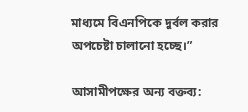মাধ্যমে বিএনপিকে দুর্বল করার অপচেষ্টা চালানো হচ্ছে।”

আসামীপক্ষের অন্য বক্তব্য: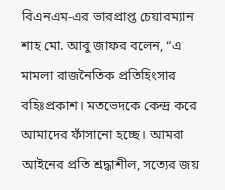বিএনএম-এর ভারপ্রাপ্ত চেয়ারম্যান শাহ মো. আবু জাফর বলেন, “এ মামলা রাজনৈতিক প্রতিহিংসার বহিঃপ্রকাশ। মতভেদকে কেন্দ্র করে আমাদের ফাঁসানো হচ্ছে। আমরা আইনের প্রতি শ্রদ্ধাশীল, সত্যের জয়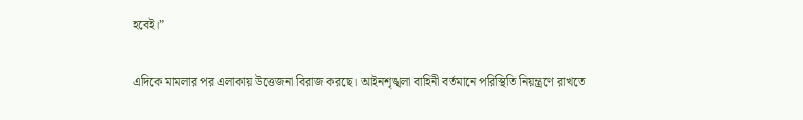হবেই।”

এদিকে মামলার পর এলাকায় উত্তেজনা বিরাজ করছে। আইনশৃঙ্খলা বাহিনী বর্তমানে পরিস্থিতি নিয়ন্ত্রণে রাখতে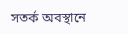সতর্ক অবস্থানে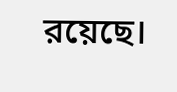রয়েছে।